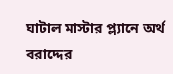ঘাটাল মাস্টার প্ল্যানে অর্থ বরাদ্দের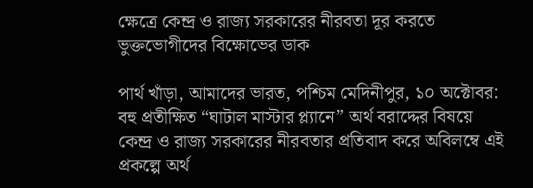ক্ষেত্রে কেন্দ্র ও রাজ্য সরকারের নীরবতা দূর করতে ভুক্তভোগীদের বিক্ষোভের ডাক

পার্থ খাঁড়া, আমাদের ভারত, পশ্চিম মেদিনীপুর, ১০ অক্টোবর: বহু প্রতীক্ষিত “ঘাটাল মাস্টার প্ল্যানে” অর্থ বরাদ্দের বিষয়ে কেন্দ্র ও রাজ্য সরকারের নীরবতার প্রতিবাদ করে অবিলম্বে এই প্রকল্পে অর্থ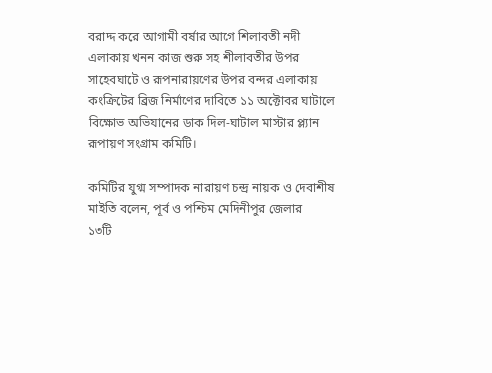বরাদ্দ করে আগামী বর্ষার আগে শিলাবতী নদী এলাকায় খনন কাজ শুরু সহ শীলাবতীর উপর সাহেবঘাটে ও রূপনারায়ণের উপর বন্দর এলাকায় কংক্রিটের ব্রিজ নির্মাণের দাবিতে ১১ অক্টোবর ঘাটালে বিক্ষোভ অভিযানের ডাক দিল-ঘাটাল মাস্টার প্ল্যান রূপায়ণ সংগ্রাম কমিটি।

কমিটির যুগ্ম সম্পাদক নারায়ণ চন্দ্র নায়ক ও দেবাশীষ মাইতি বলেন, পূর্ব ও পশ্চিম মেদিনীপুর জেলার
১৩টি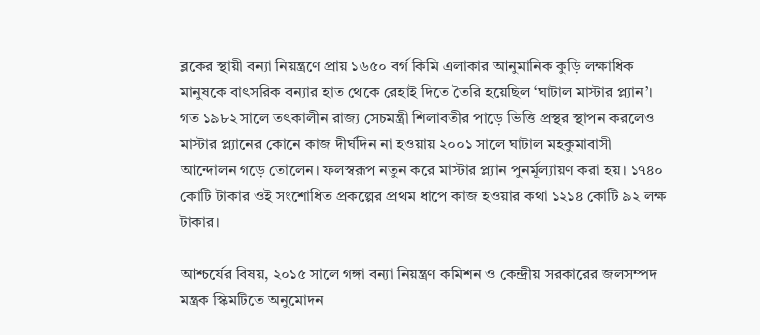ব্লকের স্থায়ী বন্যা নিয়ন্ত্রণে প্রায় ১৬৫০ বর্গ কিমি এলাকার আনুমানিক কুড়ি লক্ষাধিক মানুষকে বাৎসরিক বন্যার হাত থেকে রেহাই দিতে তৈরি হয়েছিল ‘ঘাটাল মাস্টার প্ল্যান’। গত ১৯৮২ সালে তৎকালীন রাজ্য সেচমন্ত্রী শিলাবতীর পাড়ে ভিত্তি প্রস্থর স্থাপন করলেও মাস্টার প্ল্যানের কোনে কাজ দীর্ঘদিন না হওয়ায় ২০০১ সালে ঘাটাল মহকুমাবাসী আন্দোলন গড়ে তোলেন। ফলস্বরূপ নতুন করে মাস্টার প্ল্যান পুনর্মূল্যায়ণ করা হয়। ১৭৪০ কোটি টাকার ওই সংশোধিত প্রকল্পের প্রথম ধাপে কাজ হওয়ার কথা ১২১৪ কোটি ৯২ লক্ষ টাকার।

আশ্চর্যের বিষয়, ২০১৫ সালে গঙ্গা বন্যা নিয়ন্ত্রণ কমিশন ও কেন্দ্রীয় সরকারের জলসম্পদ মন্ত্রক স্কিমটিতে অনুমোদন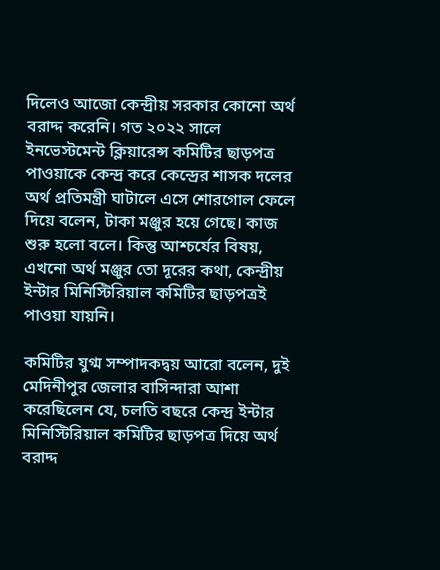দিলেও আজো কেন্দ্রীয় সরকার কোনো অর্থ বরাদ্দ করেনি। গত ২০২২ সালে ইনভেস্টমেন্ট ক্লিয়ারেন্স কমিটির ছাড়পত্র পাওয়াকে কেন্দ্র করে কেন্দ্রের শাসক দলের অর্থ প্রতিমন্ত্রী ঘাটালে এসে শোরগোল ফেলে দিয়ে বলেন, টাকা মঞ্জুর হয়ে গেছে। কাজ শুরু হলো বলে। কিন্তু আশ্চর্যের বিষয়, এখনো অর্থ মঞ্জুর তো দূরের কথা, কেন্দ্রীয় ইন্টার মিনিস্টিরিয়াল কমিটির ছাড়পত্রই পাওয়া যায়নি।

কমিটির যুগ্ম সম্পাদকদ্বয় আরো বলেন, দুই মেদিনীপুর জেলার বাসিন্দারা আশা করেছিলেন যে, চলতি বছরে কেন্দ্র ইন্টার মিনিস্টিরিয়াল কমিটির ছাড়পত্র দিয়ে অর্থ বরাদ্দ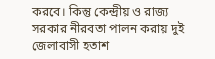করবে। কিন্তু কেন্দ্রীয় ও রাজ্য সরকার নীরবতা পালন করায় দুই জেলাবাসী হতাশ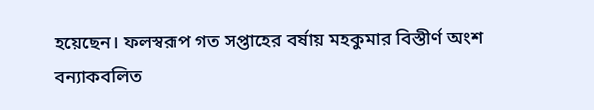হয়েছেন। ফলস্বরূপ গত সপ্তাহের বর্ষায় মহকুমার বিস্তীর্ণ অংশ বন্যাকবলিত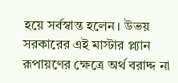হয়ে সর্বস্বান্ত হলেন। উভয় সরকারের এই মাস্টার প্ল্যান রূপায়ণের ক্ষেত্রে অর্থ বরাদ্দ না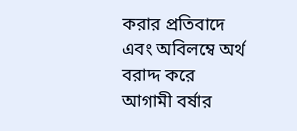করার প্রতিবাদে এবং অবিলম্বে অর্থ বরাদ্দ করে আগামী বর্ষার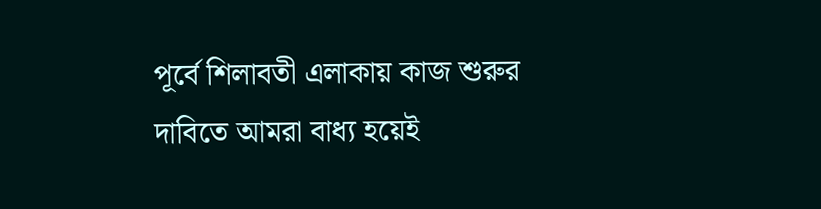পূর্বে শিলাবতী এলাকায় কাজ শুরুর দাবিতে আমরা বাধ্য হয়েই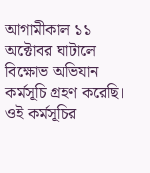আগামীকাল ১১ অক্টোবর ঘাটালে বিক্ষোভ অভিযান কর্মসূচি গ্রহণ করেছি। ওই কর্মসূচির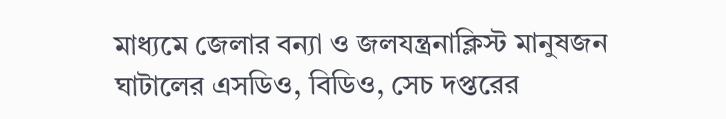মাধ্যমে জেলার বন্যা ও জলযন্ত্রনাক্লিস্ট মানুষজন ঘাটালের এসডিও, বিডিও, সেচ দপ্তরের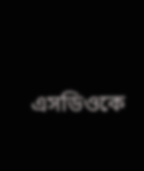এসডিওকে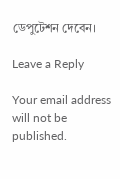ডেপুটেশন দেবেন।

Leave a Reply

Your email address will not be published.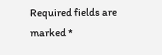Required fields are marked *